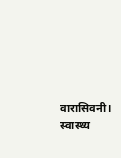वारासिवनी। स्वास्थ्य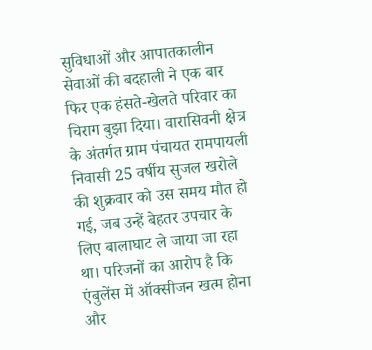सुविधाओं और आपातकालीन सेवाओं की बदहाली ने एक बार फिर एक हंसते-खेलते परिवार का चिराग बुझा दिया। वारासिवनी क्षेत्र के अंतर्गत ग्राम पंचायत रामपायली निवासी 25 वर्षीय सुजल खरोले की शुक्रवार को उस समय मौत हो गई, जब उन्हें बेहतर उपचार के लिए बालाघाट ले जाया जा रहा था। परिजनों का आरोप है कि एंबुलेंस में ऑक्सीजन खत्म होना और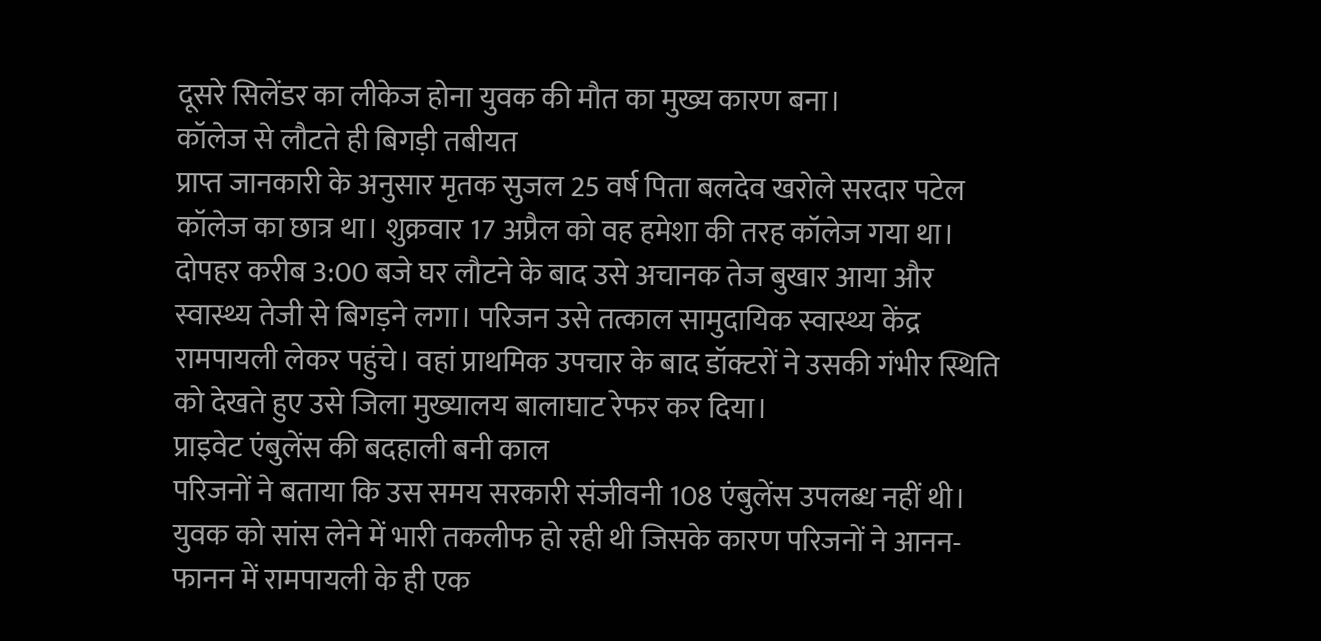दूसरे सिलेंडर का लीकेज होना युवक की मौत का मुख्य कारण बना।
कॉलेज से लौटते ही बिगड़ी तबीयत
प्राप्त जानकारी के अनुसार मृतक सुजल 25 वर्ष पिता बलदेव खरोले सरदार पटेल कॉलेज का छात्र था। शुक्रवार 17 अप्रैल को वह हमेशा की तरह कॉलेज गया था। दोपहर करीब 3:00 बजे घर लौटने के बाद उसे अचानक तेज बुखार आया और स्वास्थ्य तेजी से बिगड़ने लगा। परिजन उसे तत्काल सामुदायिक स्वास्थ्य केंद्र रामपायली लेकर पहुंचे। वहां प्राथमिक उपचार के बाद डॉक्टरों ने उसकी गंभीर स्थिति को देखते हुए उसे जिला मुख्यालय बालाघाट रेफर कर दिया।
प्राइवेट एंबुलेंस की बदहाली बनी काल
परिजनों ने बताया कि उस समय सरकारी संजीवनी 108 एंबुलेंस उपलब्ध नहीं थी। युवक को सांस लेने में भारी तकलीफ हो रही थी जिसके कारण परिजनों ने आनन-फानन में रामपायली के ही एक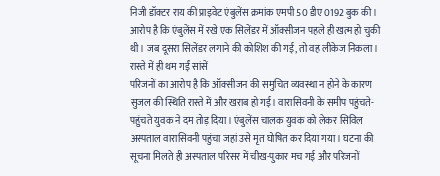निजी डॉक्टर राय की प्राइवेट एंबुलेंस क्रमांक एमपी 50 डीए 0192 बुक की। आरोप है कि एंबुलेंस में रखे एक सिलेंडर में ऑक्सीजन पहले ही खत्म हो चुकी थी। जब दूसरा सिलेंडर लगाने की कोशिश की गई, तो वह लीकेज निकला।
रास्ते में ही थम गईं सांसें
परिजनों का आरोप है कि ऑक्सीजन की समुचित व्यवस्था न होने के कारण सुजल की स्थिति रास्ते में और खराब हो गई। वारासिवनी के समीप पहुंचते-पहुंचते युवक ने दम तोड़ दिया। एंबुलेंस चालक युवक को लेकर सिविल अस्पताल वारासिवनी पहुंचा जहां उसे मृत घोषित कर दिया गया। घटना की सूचना मिलते ही अस्पताल परिसर में चीख-पुकार मच गई और परिजनों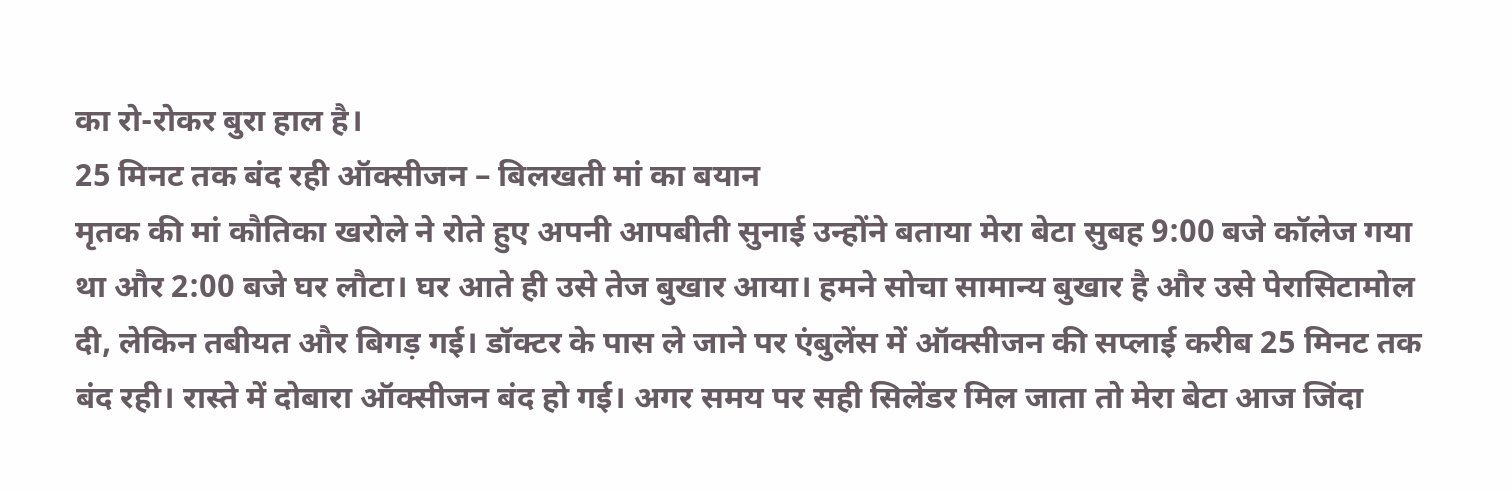का रो-रोकर बुरा हाल है।
25 मिनट तक बंद रही ऑक्सीजन – बिलखती मां का बयान
मृतक की मां कौतिका खरोले ने रोते हुए अपनी आपबीती सुनाई उन्होंने बताया मेरा बेटा सुबह 9:00 बजे कॉलेज गया था और 2:00 बजे घर लौटा। घर आते ही उसे तेज बुखार आया। हमने सोचा सामान्य बुखार है और उसे पेरासिटामोल दी, लेकिन तबीयत और बिगड़ गई। डॉक्टर के पास ले जाने पर एंबुलेंस में ऑक्सीजन की सप्लाई करीब 25 मिनट तक बंद रही। रास्ते में दोबारा ऑक्सीजन बंद हो गई। अगर समय पर सही सिलेंडर मिल जाता तो मेरा बेटा आज जिंदा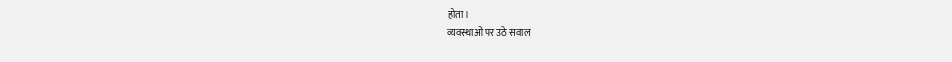होता।
व्यवस्थाओं पर उठे सवाल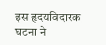इस हृदयविदारक घटना ने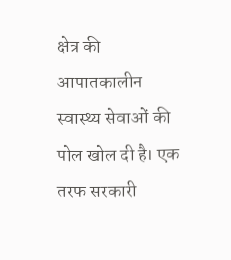क्षेत्र की आपातकालीन स्वास्थ्य सेवाओं की पोल खोल दी है। एक तरफ सरकारी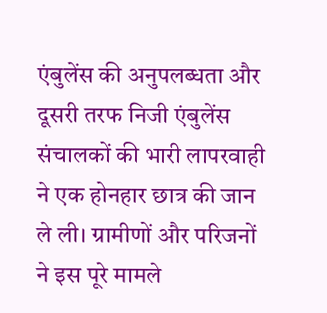एंबुलेंस की अनुपलब्धता और दूसरी तरफ निजी एंबुलेंस संचालकों की भारी लापरवाही ने एक होनहार छात्र की जान ले ली। ग्रामीणों और परिजनों ने इस पूरे मामले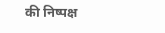की निष्पक्ष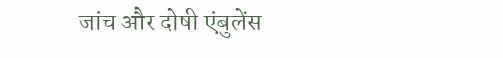जांच और दोषी एंबुलेंस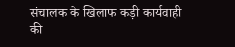संचालक के खिलाफ कड़ी कार्यवाही की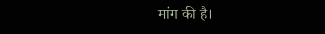मांग की है।